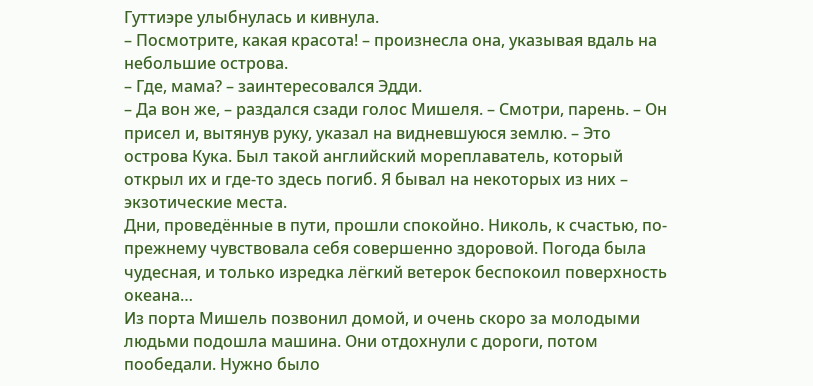Гуттиэре улыбнулась и кивнула.
– Посмотрите, какая красота! – произнесла она, указывая вдаль на небольшие острова.
– Где, мама? – заинтересовался Эдди.
– Да вон же, – раздался сзади голос Мишеля. – Смотри, парень. – Он присел и, вытянув руку, указал на видневшуюся землю. – Это острова Кука. Был такой английский мореплаватель, который открыл их и где-то здесь погиб. Я бывал на некоторых из них – экзотические места.
Дни, проведённые в пути, прошли спокойно. Николь, к счастью, по-прежнему чувствовала себя совершенно здоровой. Погода была чудесная, и только изредка лёгкий ветерок беспокоил поверхность океана…
Из порта Мишель позвонил домой, и очень скоро за молодыми людьми подошла машина. Они отдохнули с дороги, потом пообедали. Нужно было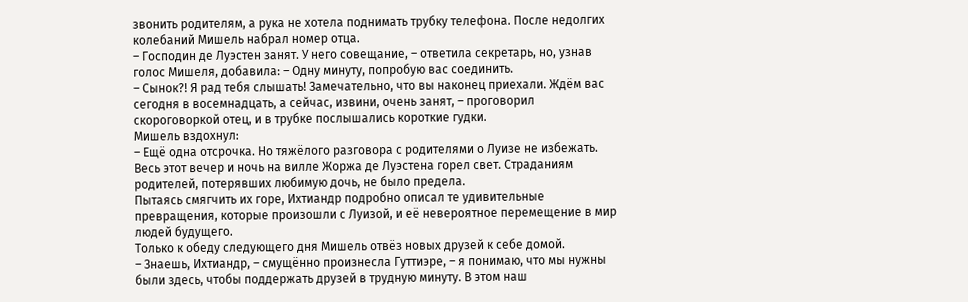звонить родителям, а рука не хотела поднимать трубку телефона. После недолгих колебаний Мишель набрал номер отца.
– Господин де Луэстен занят. У него совещание, – ответила секретарь, но, узнав голос Мишеля, добавила: – Одну минуту, попробую вас соединить.
– Сынок?! Я рад тебя слышать! Замечательно, что вы наконец приехали. Ждём вас сегодня в восемнадцать, а сейчас, извини, очень занят, – проговорил скороговоркой отец, и в трубке послышались короткие гудки.
Мишель вздохнул:
– Ещё одна отсрочка. Но тяжёлого разговора с родителями о Луизе не избежать.
Весь этот вечер и ночь на вилле Жоржа де Луэстена горел свет. Страданиям родителей, потерявших любимую дочь, не было предела.
Пытаясь смягчить их горе, Ихтиандр подробно описал те удивительные превращения, которые произошли с Луизой, и её невероятное перемещение в мир людей будущего.
Только к обеду следующего дня Мишель отвёз новых друзей к себе домой.
– Знаешь, Ихтиандр, – смущённо произнесла Гуттиэре, – я понимаю, что мы нужны были здесь, чтобы поддержать друзей в трудную минуту. В этом наш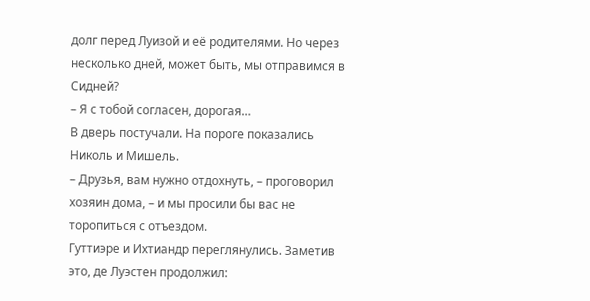долг перед Луизой и её родителями. Но через несколько дней, может быть, мы отправимся в Сидней?
– Я с тобой согласен, дорогая…
В дверь постучали. На пороге показались Николь и Мишель.
– Друзья, вам нужно отдохнуть, – проговорил хозяин дома, – и мы просили бы вас не торопиться с отъездом.
Гуттиэре и Ихтиандр переглянулись. Заметив это, де Луэстен продолжил: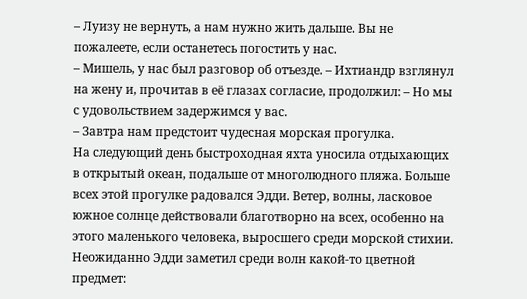– Луизу не вернуть, а нам нужно жить дальше. Вы не пожалеете, если останетесь погостить у нас.
– Мишель, у нас был разговор об отъезде. – Ихтиандр взглянул на жену и, прочитав в её глазах согласие, продолжил: – Но мы с удовольствием задержимся у вас.
– Завтра нам предстоит чудесная морская прогулка.
На следующий день быстроходная яхта уносила отдыхающих в открытый океан, подальше от многолюдного пляжа. Больше всех этой прогулке радовался Эдди. Ветер, волны, ласковое южное солнце действовали благотворно на всех, особенно на этого маленького человека, выросшего среди морской стихии.
Неожиданно Эдди заметил среди волн какой-то цветной предмет: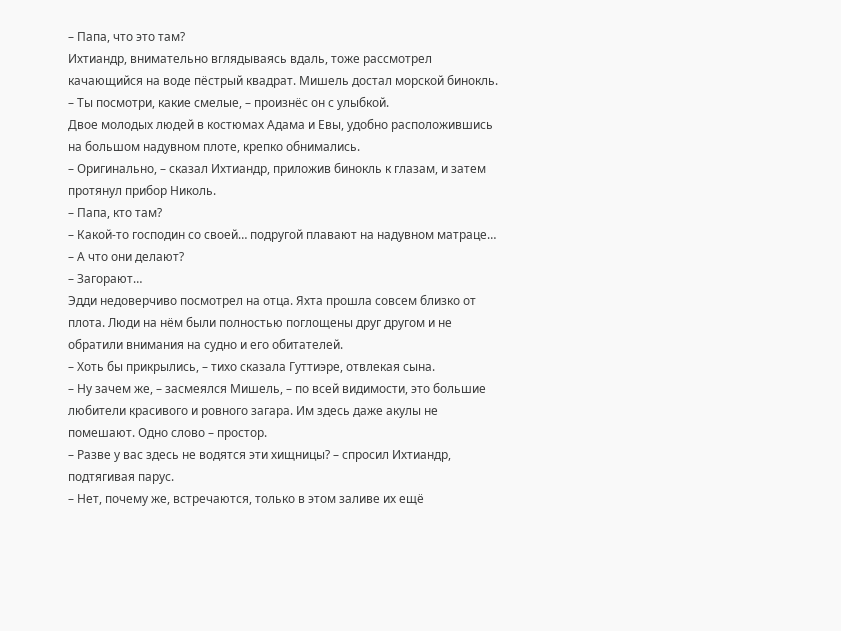– Папа, что это там?
Ихтиандр, внимательно вглядываясь вдаль, тоже рассмотрел качающийся на воде пёстрый квадрат. Мишель достал морской бинокль.
– Ты посмотри, какие смелые, – произнёс он с улыбкой.
Двое молодых людей в костюмах Адама и Евы, удобно расположившись на большом надувном плоте, крепко обнимались.
– Оригинально, – сказал Ихтиандр, приложив бинокль к глазам, и затем протянул прибор Николь.
– Папа, кто там?
– Какой-то господин со своей… подругой плавают на надувном матраце…
– А что они делают?
– Загорают…
Эдди недоверчиво посмотрел на отца. Яхта прошла совсем близко от плота. Люди на нём были полностью поглощены друг другом и не обратили внимания на судно и его обитателей.
– Хоть бы прикрылись, – тихо сказала Гуттиэре, отвлекая сына.
– Ну зачем же, – засмеялся Мишель, – по всей видимости, это большие любители красивого и ровного загара. Им здесь даже акулы не помешают. Одно слово – простор.
– Разве у вас здесь не водятся эти хищницы? – спросил Ихтиандр, подтягивая парус.
– Нет, почему же, встречаются, только в этом заливе их ещё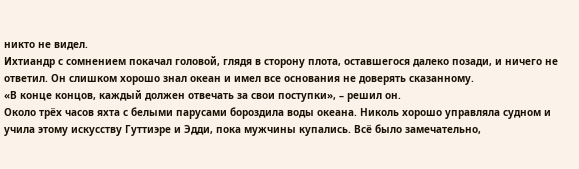никто не видел.
Ихтиандр с сомнением покачал головой, глядя в сторону плота, оставшегося далеко позади, и ничего не ответил. Он слишком хорошо знал океан и имел все основания не доверять сказанному.
«В конце концов, каждый должен отвечать за свои поступки», – решил он.
Около трёх часов яхта с белыми парусами бороздила воды океана. Николь хорошо управляла судном и учила этому искусству Гуттиэре и Эдди, пока мужчины купались. Всё было замечательно,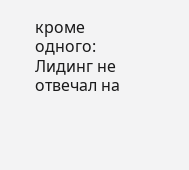кроме одного: Лидинг не отвечал на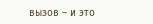вызов – и это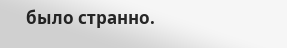было странно.